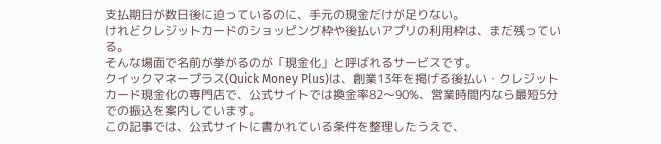支払期日が数日後に迫っているのに、手元の現金だけが足りない。
けれどクレジットカードのショッピング枠や後払いアプリの利用枠は、まだ残っている。
そんな場面で名前が挙がるのが「現金化」と呼ばれるサービスです。
クイックマネープラス(Quick Money Plus)は、創業13年を掲げる後払い・クレジットカード現金化の専門店で、公式サイトでは換金率82〜90%、営業時間内なら最短5分での振込を案内しています。
この記事では、公式サイトに書かれている条件を整理したうえで、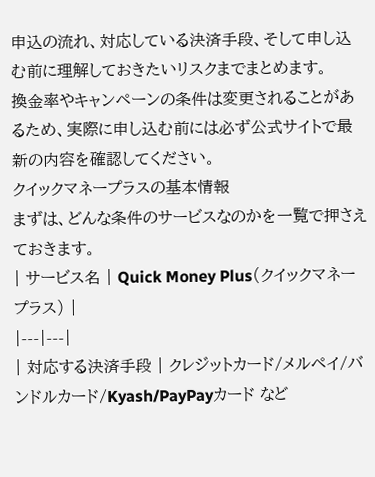申込の流れ、対応している決済手段、そして申し込む前に理解しておきたいリスクまでまとめます。
換金率やキャンペーンの条件は変更されることがあるため、実際に申し込む前には必ず公式サイトで最新の内容を確認してください。
クイックマネープラスの基本情報
まずは、どんな条件のサービスなのかを一覧で押さえておきます。
| サービス名 | Quick Money Plus(クイックマネープラス) |
|---|---|
| 対応する決済手段 | クレジットカード/メルペイ/バンドルカード/Kyash/PayPayカード など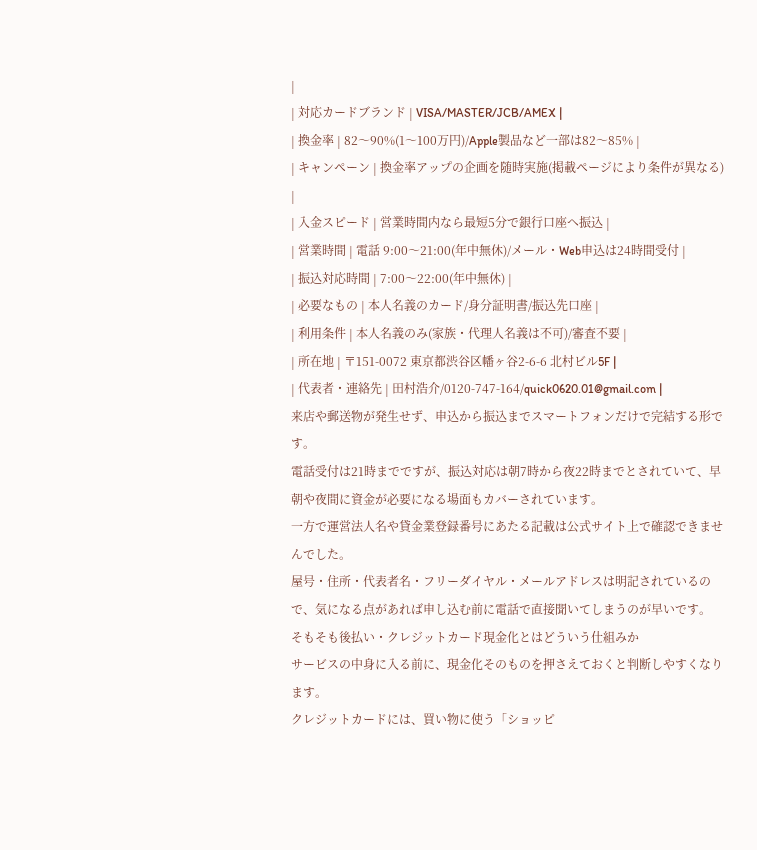|
| 対応カードブランド | VISA/MASTER/JCB/AMEX |
| 換金率 | 82〜90%(1〜100万円)/Apple製品など一部は82〜85% |
| キャンペーン | 換金率アップの企画を随時実施(掲載ページにより条件が異なる) |
| 入金スピード | 営業時間内なら最短5分で銀行口座へ振込 |
| 営業時間 | 電話 9:00〜21:00(年中無休)/メール・Web申込は24時間受付 |
| 振込対応時間 | 7:00〜22:00(年中無休) |
| 必要なもの | 本人名義のカード/身分証明書/振込先口座 |
| 利用条件 | 本人名義のみ(家族・代理人名義は不可)/審査不要 |
| 所在地 | 〒151-0072 東京都渋谷区幡ヶ谷2-6-6 北村ビル5F |
| 代表者・連絡先 | 田村浩介/0120-747-164/quick0620.01@gmail.com |
来店や郵送物が発生せず、申込から振込までスマートフォンだけで完結する形です。
電話受付は21時までですが、振込対応は朝7時から夜22時までとされていて、早朝や夜間に資金が必要になる場面もカバーされています。
一方で運営法人名や貸金業登録番号にあたる記載は公式サイト上で確認できませんでした。
屋号・住所・代表者名・フリーダイヤル・メールアドレスは明記されているので、気になる点があれば申し込む前に電話で直接聞いてしまうのが早いです。
そもそも後払い・クレジットカード現金化とはどういう仕組みか
サービスの中身に入る前に、現金化そのものを押さえておくと判断しやすくなります。
クレジットカードには、買い物に使う「ショッピ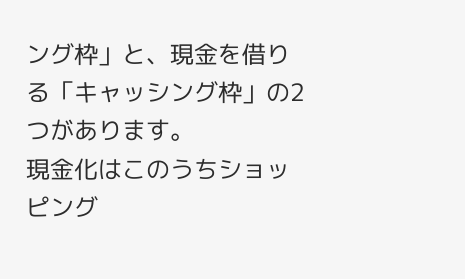ング枠」と、現金を借りる「キャッシング枠」の2つがあります。
現金化はこのうちショッピング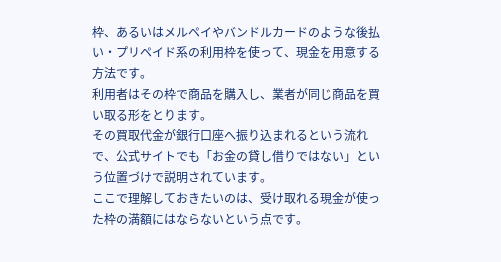枠、あるいはメルペイやバンドルカードのような後払い・プリペイド系の利用枠を使って、現金を用意する方法です。
利用者はその枠で商品を購入し、業者が同じ商品を買い取る形をとります。
その買取代金が銀行口座へ振り込まれるという流れで、公式サイトでも「お金の貸し借りではない」という位置づけで説明されています。
ここで理解しておきたいのは、受け取れる現金が使った枠の満額にはならないという点です。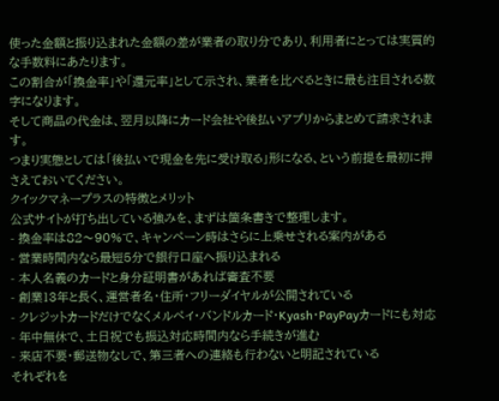使った金額と振り込まれた金額の差が業者の取り分であり、利用者にとっては実質的な手数料にあたります。
この割合が「換金率」や「還元率」として示され、業者を比べるときに最も注目される数字になります。
そして商品の代金は、翌月以降にカード会社や後払いアプリからまとめて請求されます。
つまり実態としては「後払いで現金を先に受け取る」形になる、という前提を最初に押さえておいてください。
クイックマネープラスの特徴とメリット
公式サイトが打ち出している強みを、まずは箇条書きで整理します。
- 換金率は82〜90%で、キャンペーン時はさらに上乗せされる案内がある
- 営業時間内なら最短5分で銀行口座へ振り込まれる
- 本人名義のカードと身分証明書があれば審査不要
- 創業13年と長く、運営者名・住所・フリーダイヤルが公開されている
- クレジットカードだけでなくメルペイ・バンドルカード・Kyash・PayPayカードにも対応
- 年中無休で、土日祝でも振込対応時間内なら手続きが進む
- 来店不要・郵送物なしで、第三者への連絡も行わないと明記されている
それぞれを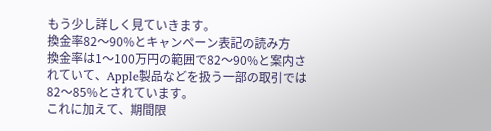もう少し詳しく見ていきます。
換金率82〜90%とキャンペーン表記の読み方
換金率は1〜100万円の範囲で82〜90%と案内されていて、Apple製品などを扱う一部の取引では82〜85%とされています。
これに加えて、期間限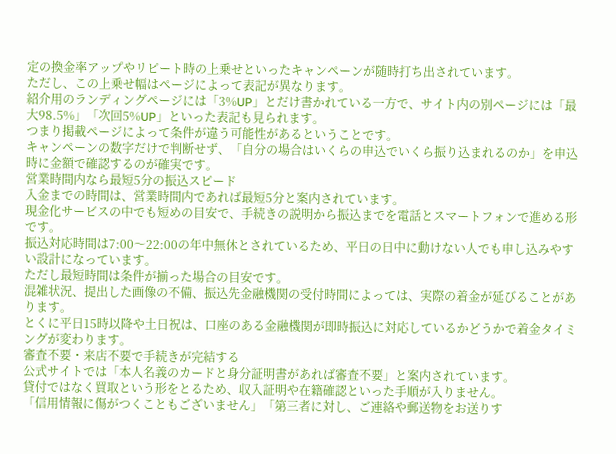定の換金率アップやリピート時の上乗せといったキャンペーンが随時打ち出されています。
ただし、この上乗せ幅はページによって表記が異なります。
紹介用のランディングページには「3%UP」とだけ書かれている一方で、サイト内の別ページには「最大98.5%」「次回5%UP」といった表記も見られます。
つまり掲載ページによって条件が違う可能性があるということです。
キャンペーンの数字だけで判断せず、「自分の場合はいくらの申込でいくら振り込まれるのか」を申込時に金額で確認するのが確実です。
営業時間内なら最短5分の振込スピード
入金までの時間は、営業時間内であれば最短5分と案内されています。
現金化サービスの中でも短めの目安で、手続きの説明から振込までを電話とスマートフォンで進める形です。
振込対応時間は7:00〜22:00の年中無休とされているため、平日の日中に動けない人でも申し込みやすい設計になっています。
ただし最短時間は条件が揃った場合の目安です。
混雑状況、提出した画像の不備、振込先金融機関の受付時間によっては、実際の着金が延びることがあります。
とくに平日15時以降や土日祝は、口座のある金融機関が即時振込に対応しているかどうかで着金タイミングが変わります。
審査不要・来店不要で手続きが完結する
公式サイトでは「本人名義のカードと身分証明書があれば審査不要」と案内されています。
貸付ではなく買取という形をとるため、収入証明や在籍確認といった手順が入りません。
「信用情報に傷がつくこともございません」「第三者に対し、ご連絡や郵送物をお送りす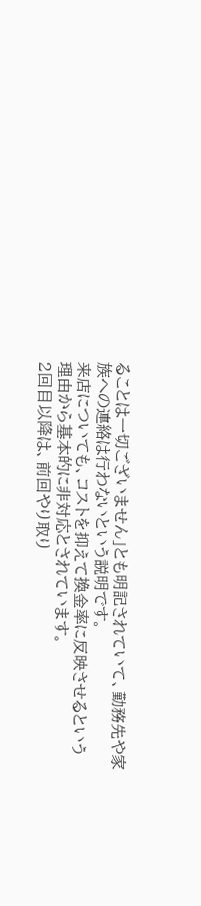ることは一切ございません」とも明記されていて、勤務先や家族への連絡は行わないという説明です。
来店についても、コストを抑えて換金率に反映させるという理由から基本的に非対応とされています。
2回目以降は、前回やり取り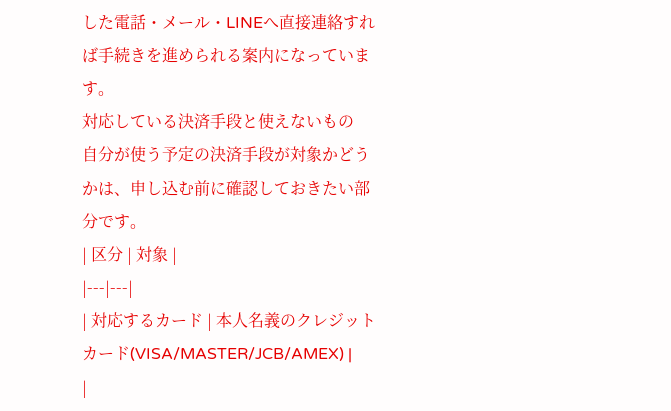した電話・メール・LINEへ直接連絡すれば手続きを進められる案内になっています。
対応している決済手段と使えないもの
自分が使う予定の決済手段が対象かどうかは、申し込む前に確認しておきたい部分です。
| 区分 | 対象 |
|---|---|
| 対応するカード | 本人名義のクレジットカード(VISA/MASTER/JCB/AMEX) |
|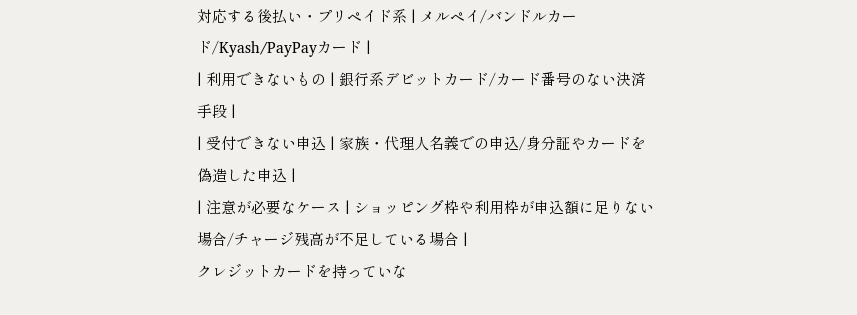対応する後払い・プリペイド系 | メルペイ/バンドルカード/Kyash/PayPayカード |
| 利用できないもの | 銀行系デビットカード/カード番号のない決済手段 |
| 受付できない申込 | 家族・代理人名義での申込/身分証やカードを偽造した申込 |
| 注意が必要なケース | ショッピング枠や利用枠が申込額に足りない場合/チャージ残高が不足している場合 |
クレジットカードを持っていな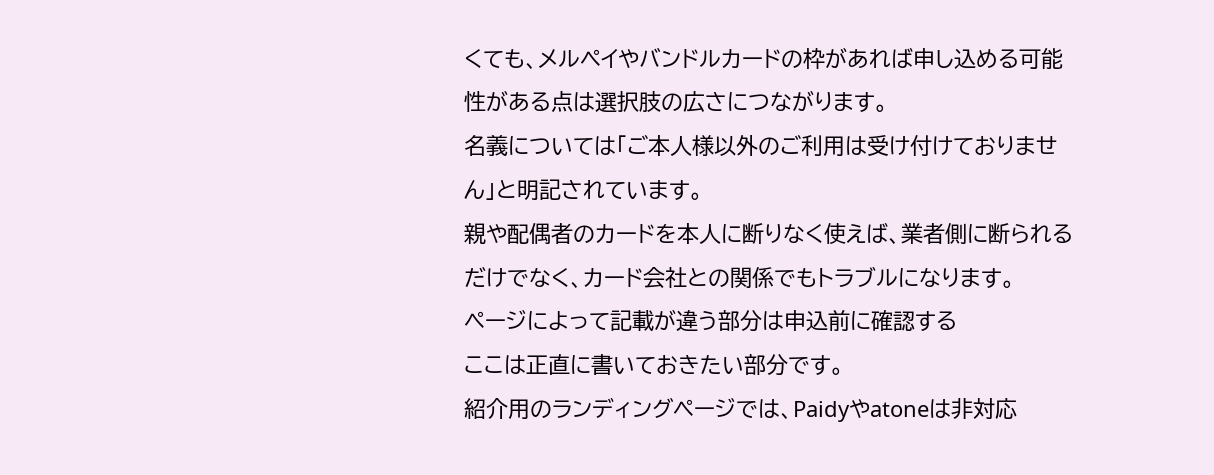くても、メルペイやバンドルカードの枠があれば申し込める可能性がある点は選択肢の広さにつながります。
名義については「ご本人様以外のご利用は受け付けておりません」と明記されています。
親や配偶者のカードを本人に断りなく使えば、業者側に断られるだけでなく、カード会社との関係でもトラブルになります。
ページによって記載が違う部分は申込前に確認する
ここは正直に書いておきたい部分です。
紹介用のランディングページでは、Paidyやatoneは非対応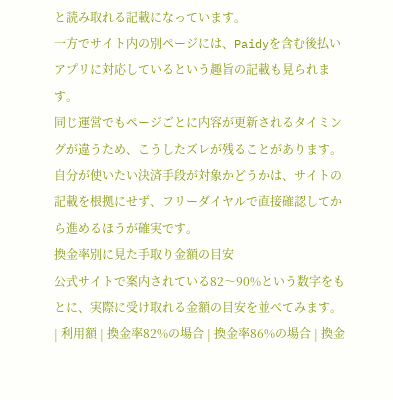と読み取れる記載になっています。
一方でサイト内の別ページには、Paidyを含む後払いアプリに対応しているという趣旨の記載も見られます。
同じ運営でもページごとに内容が更新されるタイミングが違うため、こうしたズレが残ることがあります。
自分が使いたい決済手段が対象かどうかは、サイトの記載を根拠にせず、フリーダイヤルで直接確認してから進めるほうが確実です。
換金率別に見た手取り金額の目安
公式サイトで案内されている82〜90%という数字をもとに、実際に受け取れる金額の目安を並べてみます。
| 利用額 | 換金率82%の場合 | 換金率86%の場合 | 換金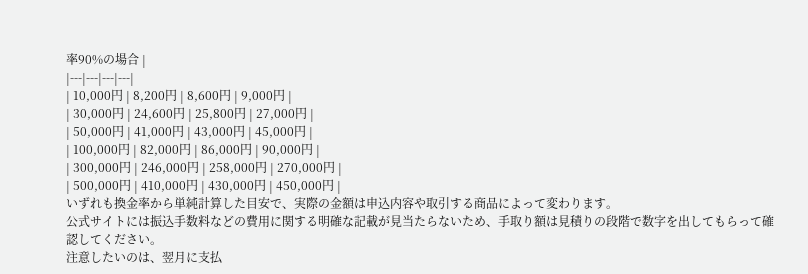率90%の場合 |
|---|---|---|---|
| 10,000円 | 8,200円 | 8,600円 | 9,000円 |
| 30,000円 | 24,600円 | 25,800円 | 27,000円 |
| 50,000円 | 41,000円 | 43,000円 | 45,000円 |
| 100,000円 | 82,000円 | 86,000円 | 90,000円 |
| 300,000円 | 246,000円 | 258,000円 | 270,000円 |
| 500,000円 | 410,000円 | 430,000円 | 450,000円 |
いずれも換金率から単純計算した目安で、実際の金額は申込内容や取引する商品によって変わります。
公式サイトには振込手数料などの費用に関する明確な記載が見当たらないため、手取り額は見積りの段階で数字を出してもらって確認してください。
注意したいのは、翌月に支払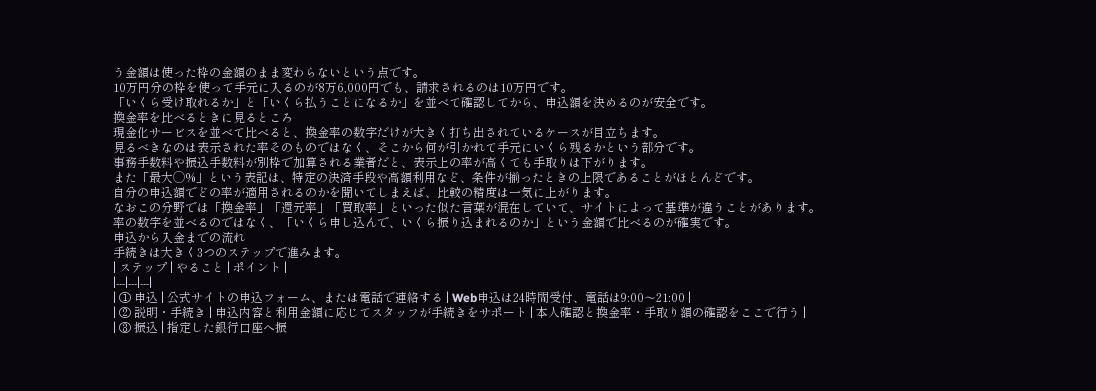う金額は使った枠の金額のまま変わらないという点です。
10万円分の枠を使って手元に入るのが8万6,000円でも、請求されるのは10万円です。
「いくら受け取れるか」と「いくら払うことになるか」を並べて確認してから、申込額を決めるのが安全です。
換金率を比べるときに見るところ
現金化サービスを並べて比べると、換金率の数字だけが大きく打ち出されているケースが目立ちます。
見るべきなのは表示された率そのものではなく、そこから何が引かれて手元にいくら残るかという部分です。
事務手数料や振込手数料が別枠で加算される業者だと、表示上の率が高くても手取りは下がります。
また「最大◯%」という表記は、特定の決済手段や高額利用など、条件が揃ったときの上限であることがほとんどです。
自分の申込額でどの率が適用されるのかを聞いてしまえば、比較の精度は一気に上がります。
なおこの分野では「換金率」「還元率」「買取率」といった似た言葉が混在していて、サイトによって基準が違うことがあります。
率の数字を並べるのではなく、「いくら申し込んで、いくら振り込まれるのか」という金額で比べるのが確実です。
申込から入金までの流れ
手続きは大きく3つのステップで進みます。
| ステップ | やること | ポイント |
|---|---|---|
| ① 申込 | 公式サイトの申込フォーム、または電話で連絡する | Web申込は24時間受付、電話は9:00〜21:00 |
| ② 説明・手続き | 申込内容と利用金額に応じてスタッフが手続きをサポート | 本人確認と換金率・手取り額の確認をここで行う |
| ③ 振込 | 指定した銀行口座へ振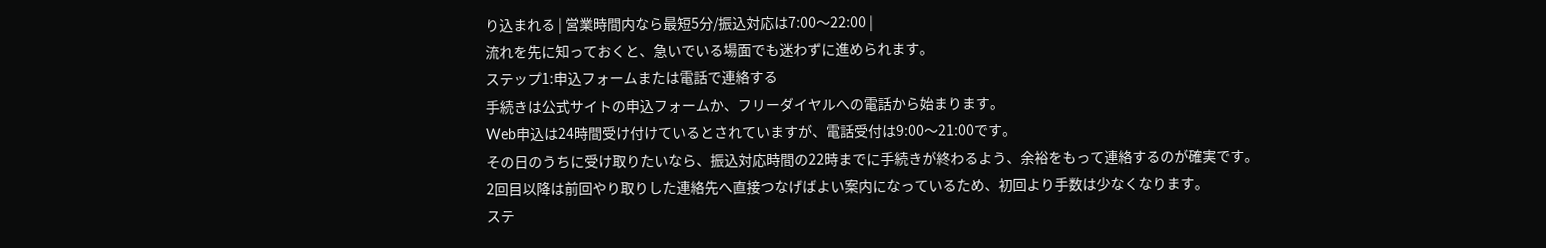り込まれる | 営業時間内なら最短5分/振込対応は7:00〜22:00 |
流れを先に知っておくと、急いでいる場面でも迷わずに進められます。
ステップ1:申込フォームまたは電話で連絡する
手続きは公式サイトの申込フォームか、フリーダイヤルへの電話から始まります。
Web申込は24時間受け付けているとされていますが、電話受付は9:00〜21:00です。
その日のうちに受け取りたいなら、振込対応時間の22時までに手続きが終わるよう、余裕をもって連絡するのが確実です。
2回目以降は前回やり取りした連絡先へ直接つなげばよい案内になっているため、初回より手数は少なくなります。
ステ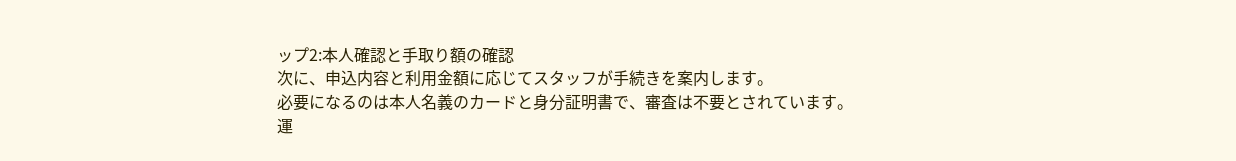ップ2:本人確認と手取り額の確認
次に、申込内容と利用金額に応じてスタッフが手続きを案内します。
必要になるのは本人名義のカードと身分証明書で、審査は不要とされています。
運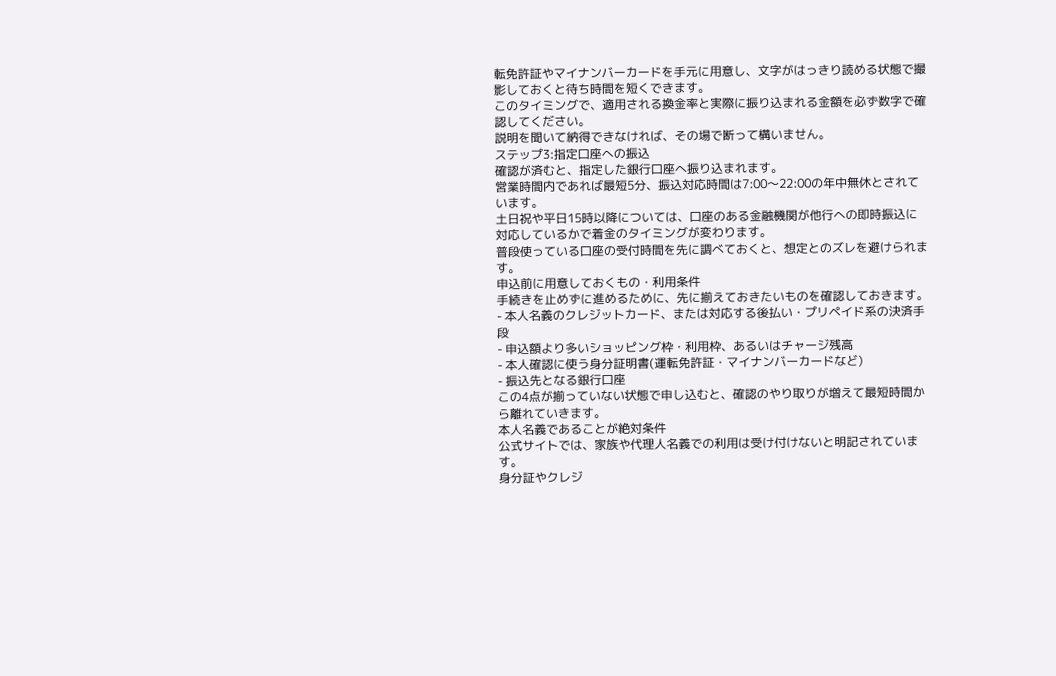転免許証やマイナンバーカードを手元に用意し、文字がはっきり読める状態で撮影しておくと待ち時間を短くできます。
このタイミングで、適用される換金率と実際に振り込まれる金額を必ず数字で確認してください。
説明を聞いて納得できなければ、その場で断って構いません。
ステップ3:指定口座への振込
確認が済むと、指定した銀行口座へ振り込まれます。
営業時間内であれば最短5分、振込対応時間は7:00〜22:00の年中無休とされています。
土日祝や平日15時以降については、口座のある金融機関が他行への即時振込に対応しているかで着金のタイミングが変わります。
普段使っている口座の受付時間を先に調べておくと、想定とのズレを避けられます。
申込前に用意しておくもの・利用条件
手続きを止めずに進めるために、先に揃えておきたいものを確認しておきます。
- 本人名義のクレジットカード、または対応する後払い・プリペイド系の決済手段
- 申込額より多いショッピング枠・利用枠、あるいはチャージ残高
- 本人確認に使う身分証明書(運転免許証・マイナンバーカードなど)
- 振込先となる銀行口座
この4点が揃っていない状態で申し込むと、確認のやり取りが増えて最短時間から離れていきます。
本人名義であることが絶対条件
公式サイトでは、家族や代理人名義での利用は受け付けないと明記されています。
身分証やクレジ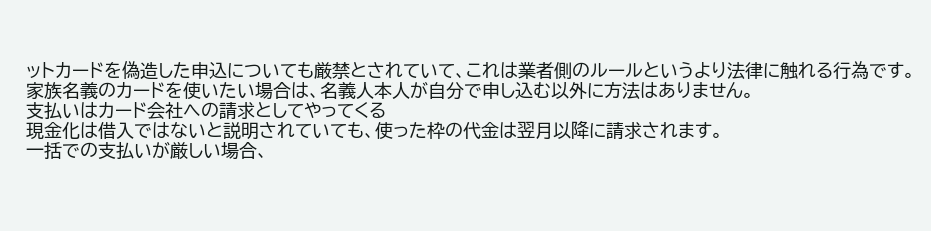ットカードを偽造した申込についても厳禁とされていて、これは業者側のルールというより法律に触れる行為です。
家族名義のカードを使いたい場合は、名義人本人が自分で申し込む以外に方法はありません。
支払いはカード会社への請求としてやってくる
現金化は借入ではないと説明されていても、使った枠の代金は翌月以降に請求されます。
一括での支払いが厳しい場合、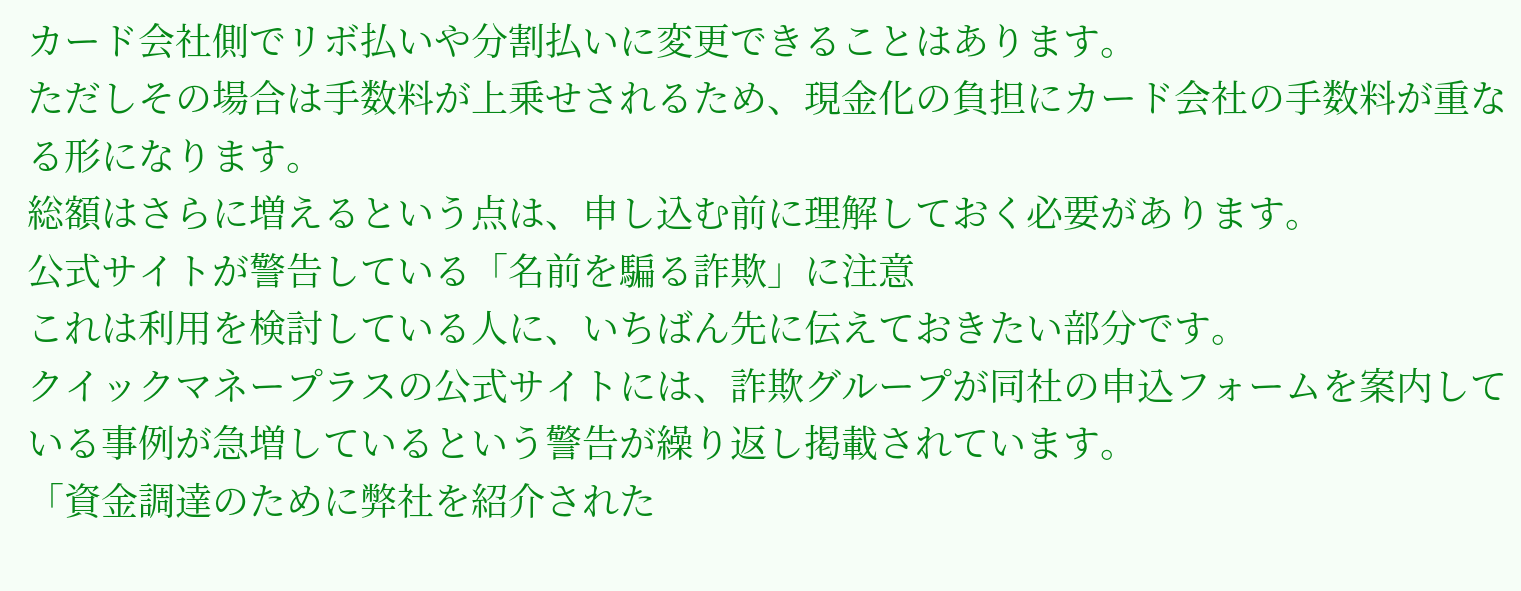カード会社側でリボ払いや分割払いに変更できることはあります。
ただしその場合は手数料が上乗せされるため、現金化の負担にカード会社の手数料が重なる形になります。
総額はさらに増えるという点は、申し込む前に理解しておく必要があります。
公式サイトが警告している「名前を騙る詐欺」に注意
これは利用を検討している人に、いちばん先に伝えておきたい部分です。
クイックマネープラスの公式サイトには、詐欺グループが同社の申込フォームを案内している事例が急増しているという警告が繰り返し掲載されています。
「資金調達のために弊社を紹介された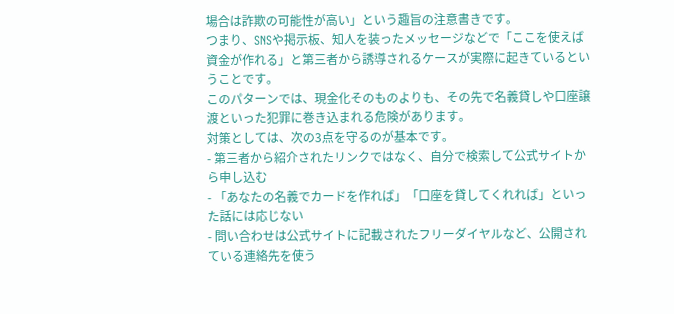場合は詐欺の可能性が高い」という趣旨の注意書きです。
つまり、SNSや掲示板、知人を装ったメッセージなどで「ここを使えば資金が作れる」と第三者から誘導されるケースが実際に起きているということです。
このパターンでは、現金化そのものよりも、その先で名義貸しや口座譲渡といった犯罪に巻き込まれる危険があります。
対策としては、次の3点を守るのが基本です。
- 第三者から紹介されたリンクではなく、自分で検索して公式サイトから申し込む
- 「あなたの名義でカードを作れば」「口座を貸してくれれば」といった話には応じない
- 問い合わせは公式サイトに記載されたフリーダイヤルなど、公開されている連絡先を使う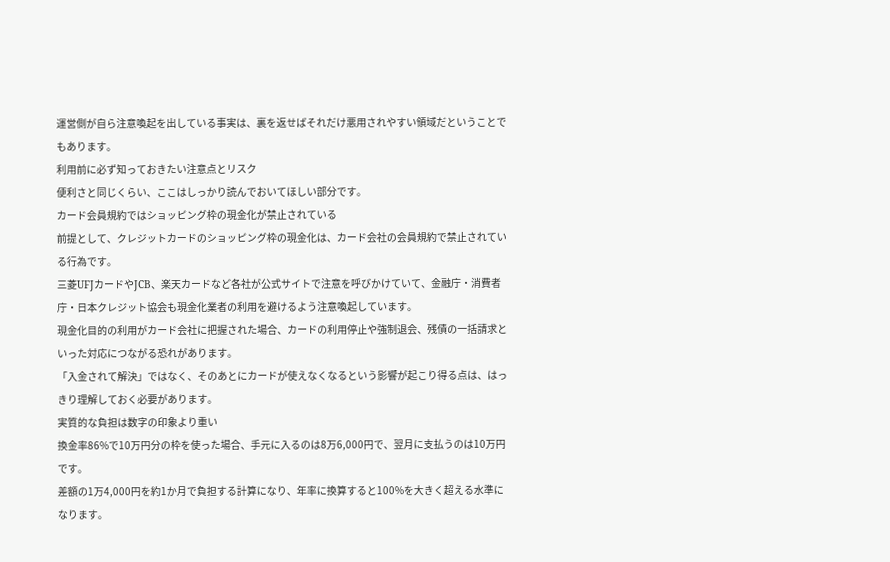運営側が自ら注意喚起を出している事実は、裏を返せばそれだけ悪用されやすい領域だということでもあります。
利用前に必ず知っておきたい注意点とリスク
便利さと同じくらい、ここはしっかり読んでおいてほしい部分です。
カード会員規約ではショッピング枠の現金化が禁止されている
前提として、クレジットカードのショッピング枠の現金化は、カード会社の会員規約で禁止されている行為です。
三菱UFJカードやJCB、楽天カードなど各社が公式サイトで注意を呼びかけていて、金融庁・消費者庁・日本クレジット協会も現金化業者の利用を避けるよう注意喚起しています。
現金化目的の利用がカード会社に把握された場合、カードの利用停止や強制退会、残債の一括請求といった対応につながる恐れがあります。
「入金されて解決」ではなく、そのあとにカードが使えなくなるという影響が起こり得る点は、はっきり理解しておく必要があります。
実質的な負担は数字の印象より重い
換金率86%で10万円分の枠を使った場合、手元に入るのは8万6,000円で、翌月に支払うのは10万円です。
差額の1万4,000円を約1か月で負担する計算になり、年率に換算すると100%を大きく超える水準になります。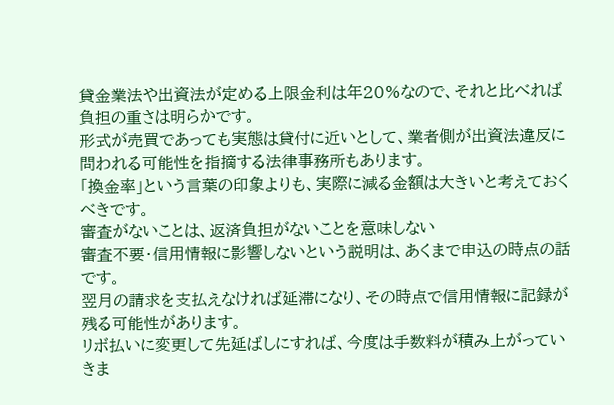貸金業法や出資法が定める上限金利は年20%なので、それと比べれば負担の重さは明らかです。
形式が売買であっても実態は貸付に近いとして、業者側が出資法違反に問われる可能性を指摘する法律事務所もあります。
「換金率」という言葉の印象よりも、実際に減る金額は大きいと考えておくべきです。
審査がないことは、返済負担がないことを意味しない
審査不要・信用情報に影響しないという説明は、あくまで申込の時点の話です。
翌月の請求を支払えなければ延滞になり、その時点で信用情報に記録が残る可能性があります。
リボ払いに変更して先延ばしにすれば、今度は手数料が積み上がっていきま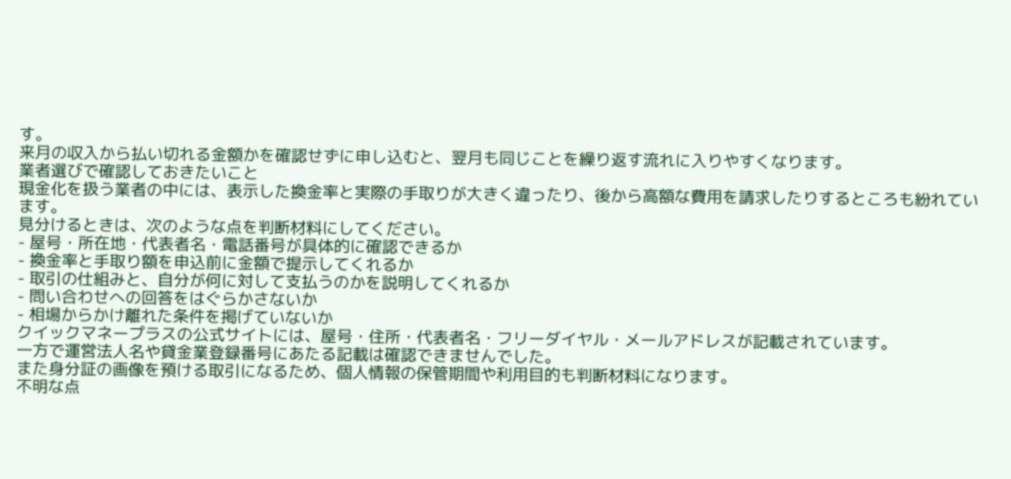す。
来月の収入から払い切れる金額かを確認せずに申し込むと、翌月も同じことを繰り返す流れに入りやすくなります。
業者選びで確認しておきたいこと
現金化を扱う業者の中には、表示した換金率と実際の手取りが大きく違ったり、後から高額な費用を請求したりするところも紛れています。
見分けるときは、次のような点を判断材料にしてください。
- 屋号・所在地・代表者名・電話番号が具体的に確認できるか
- 換金率と手取り額を申込前に金額で提示してくれるか
- 取引の仕組みと、自分が何に対して支払うのかを説明してくれるか
- 問い合わせへの回答をはぐらかさないか
- 相場からかけ離れた条件を掲げていないか
クイックマネープラスの公式サイトには、屋号・住所・代表者名・フリーダイヤル・メールアドレスが記載されています。
一方で運営法人名や貸金業登録番号にあたる記載は確認できませんでした。
また身分証の画像を預ける取引になるため、個人情報の保管期間や利用目的も判断材料になります。
不明な点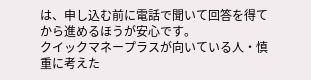は、申し込む前に電話で聞いて回答を得てから進めるほうが安心です。
クイックマネープラスが向いている人・慎重に考えた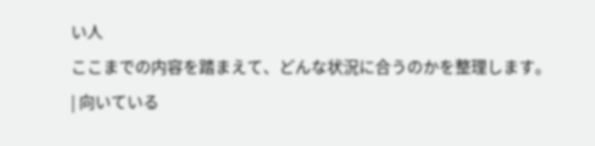い人
ここまでの内容を踏まえて、どんな状況に合うのかを整理します。
| 向いている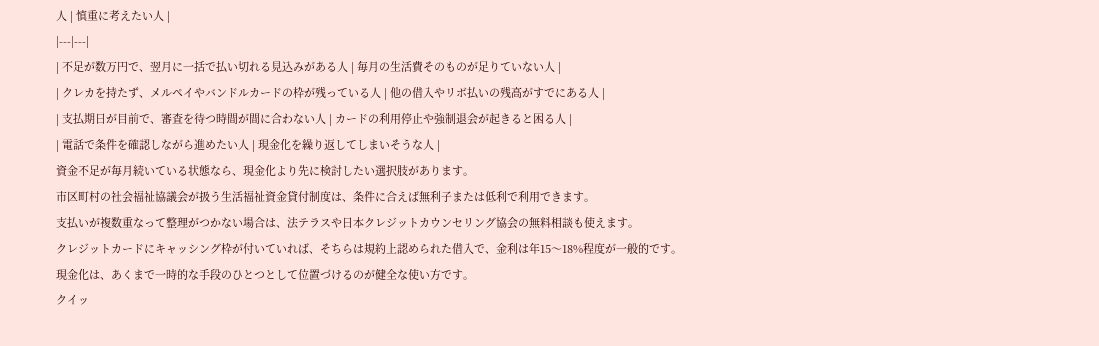人 | 慎重に考えたい人 |
|---|---|
| 不足が数万円で、翌月に一括で払い切れる見込みがある人 | 毎月の生活費そのものが足りていない人 |
| クレカを持たず、メルペイやバンドルカードの枠が残っている人 | 他の借入やリボ払いの残高がすでにある人 |
| 支払期日が目前で、審査を待つ時間が間に合わない人 | カードの利用停止や強制退会が起きると困る人 |
| 電話で条件を確認しながら進めたい人 | 現金化を繰り返してしまいそうな人 |
資金不足が毎月続いている状態なら、現金化より先に検討したい選択肢があります。
市区町村の社会福祉協議会が扱う生活福祉資金貸付制度は、条件に合えば無利子または低利で利用できます。
支払いが複数重なって整理がつかない場合は、法テラスや日本クレジットカウンセリング協会の無料相談も使えます。
クレジットカードにキャッシング枠が付いていれば、そちらは規約上認められた借入で、金利は年15〜18%程度が一般的です。
現金化は、あくまで一時的な手段のひとつとして位置づけるのが健全な使い方です。
クイッ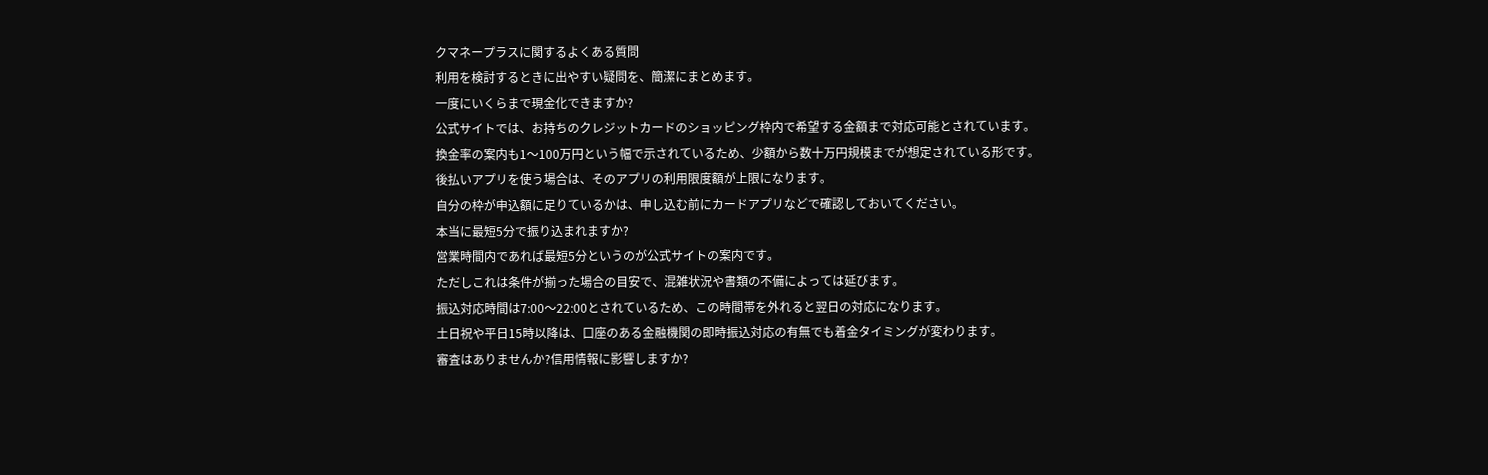クマネープラスに関するよくある質問
利用を検討するときに出やすい疑問を、簡潔にまとめます。
一度にいくらまで現金化できますか?
公式サイトでは、お持ちのクレジットカードのショッピング枠内で希望する金額まで対応可能とされています。
換金率の案内も1〜100万円という幅で示されているため、少額から数十万円規模までが想定されている形です。
後払いアプリを使う場合は、そのアプリの利用限度額が上限になります。
自分の枠が申込額に足りているかは、申し込む前にカードアプリなどで確認しておいてください。
本当に最短5分で振り込まれますか?
営業時間内であれば最短5分というのが公式サイトの案内です。
ただしこれは条件が揃った場合の目安で、混雑状況や書類の不備によっては延びます。
振込対応時間は7:00〜22:00とされているため、この時間帯を外れると翌日の対応になります。
土日祝や平日15時以降は、口座のある金融機関の即時振込対応の有無でも着金タイミングが変わります。
審査はありませんか?信用情報に影響しますか?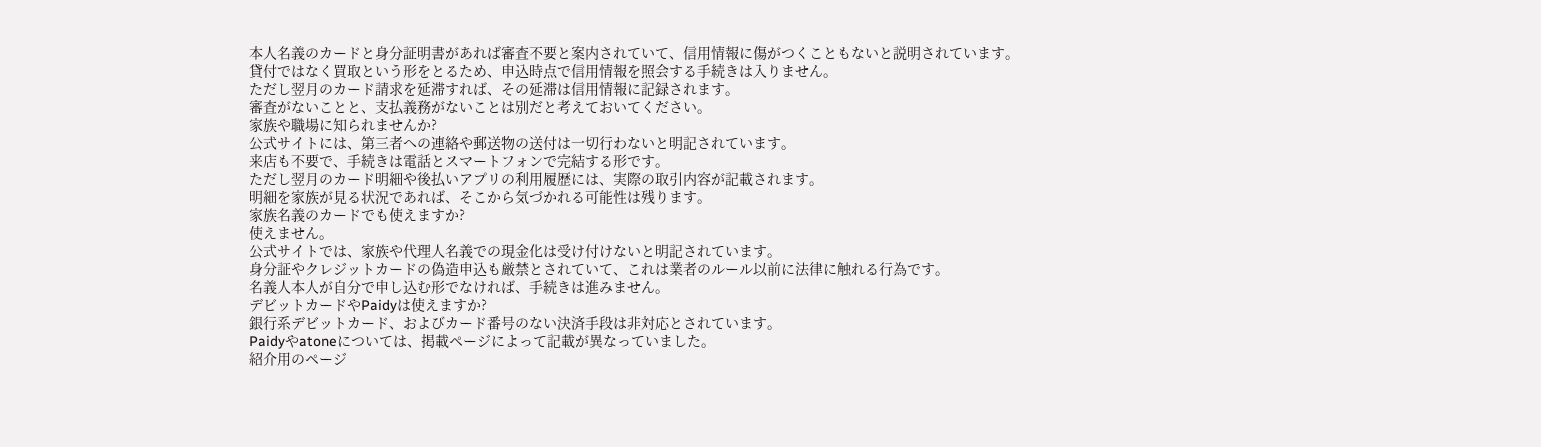本人名義のカードと身分証明書があれば審査不要と案内されていて、信用情報に傷がつくこともないと説明されています。
貸付ではなく買取という形をとるため、申込時点で信用情報を照会する手続きは入りません。
ただし翌月のカード請求を延滞すれば、その延滞は信用情報に記録されます。
審査がないことと、支払義務がないことは別だと考えておいてください。
家族や職場に知られませんか?
公式サイトには、第三者への連絡や郵送物の送付は一切行わないと明記されています。
来店も不要で、手続きは電話とスマートフォンで完結する形です。
ただし翌月のカード明細や後払いアプリの利用履歴には、実際の取引内容が記載されます。
明細を家族が見る状況であれば、そこから気づかれる可能性は残ります。
家族名義のカードでも使えますか?
使えません。
公式サイトでは、家族や代理人名義での現金化は受け付けないと明記されています。
身分証やクレジットカードの偽造申込も厳禁とされていて、これは業者のルール以前に法律に触れる行為です。
名義人本人が自分で申し込む形でなければ、手続きは進みません。
デビットカードやPaidyは使えますか?
銀行系デビットカード、およびカード番号のない決済手段は非対応とされています。
Paidyやatoneについては、掲載ページによって記載が異なっていました。
紹介用のページ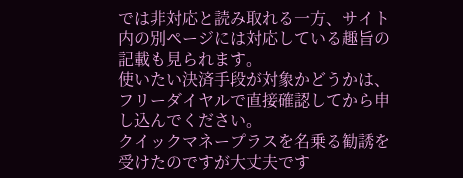では非対応と読み取れる一方、サイト内の別ページには対応している趣旨の記載も見られます。
使いたい決済手段が対象かどうかは、フリーダイヤルで直接確認してから申し込んでください。
クイックマネープラスを名乗る勧誘を受けたのですが大丈夫です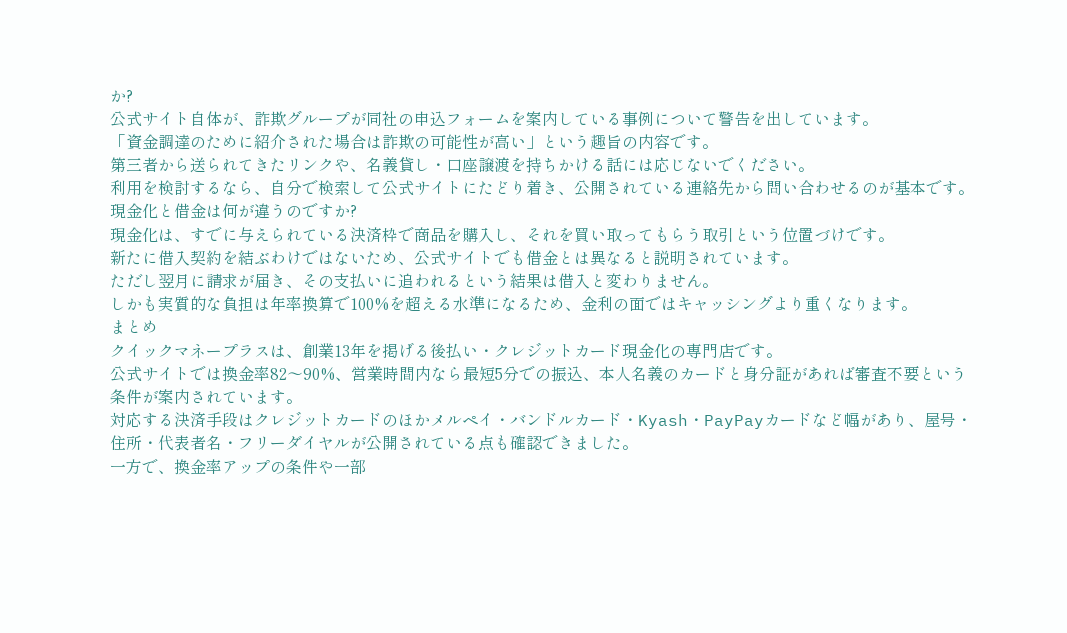か?
公式サイト自体が、詐欺グループが同社の申込フォームを案内している事例について警告を出しています。
「資金調達のために紹介された場合は詐欺の可能性が高い」という趣旨の内容です。
第三者から送られてきたリンクや、名義貸し・口座譲渡を持ちかける話には応じないでください。
利用を検討するなら、自分で検索して公式サイトにたどり着き、公開されている連絡先から問い合わせるのが基本です。
現金化と借金は何が違うのですか?
現金化は、すでに与えられている決済枠で商品を購入し、それを買い取ってもらう取引という位置づけです。
新たに借入契約を結ぶわけではないため、公式サイトでも借金とは異なると説明されています。
ただし翌月に請求が届き、その支払いに追われるという結果は借入と変わりません。
しかも実質的な負担は年率換算で100%を超える水準になるため、金利の面ではキャッシングより重くなります。
まとめ
クイックマネープラスは、創業13年を掲げる後払い・クレジットカード現金化の専門店です。
公式サイトでは換金率82〜90%、営業時間内なら最短5分での振込、本人名義のカードと身分証があれば審査不要という条件が案内されています。
対応する決済手段はクレジットカードのほかメルペイ・バンドルカード・Kyash・PayPayカードなど幅があり、屋号・住所・代表者名・フリーダイヤルが公開されている点も確認できました。
一方で、換金率アップの条件や一部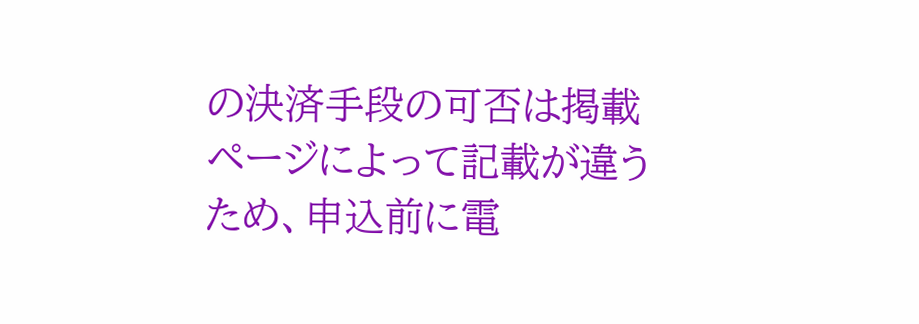の決済手段の可否は掲載ページによって記載が違うため、申込前に電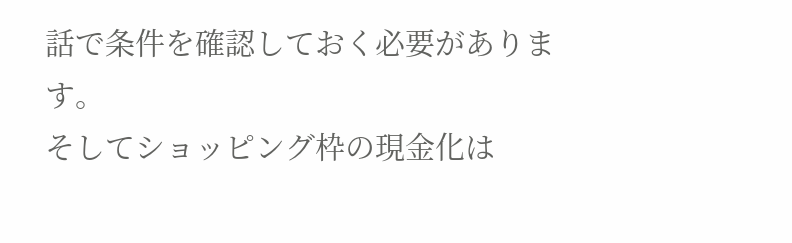話で条件を確認しておく必要があります。
そしてショッピング枠の現金化は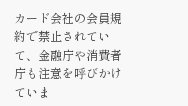カード会社の会員規約で禁止されていて、金融庁や消費者庁も注意を呼びかけていま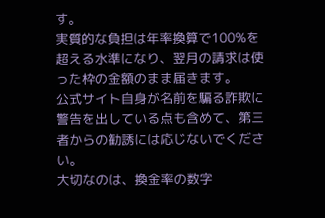す。
実質的な負担は年率換算で100%を超える水準になり、翌月の請求は使った枠の金額のまま届きます。
公式サイト自身が名前を騙る詐欺に警告を出している点も含めて、第三者からの勧誘には応じないでください。
大切なのは、換金率の数字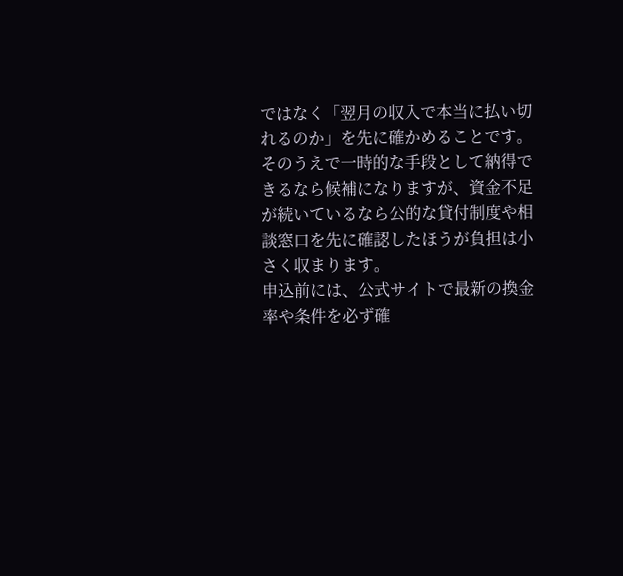ではなく「翌月の収入で本当に払い切れるのか」を先に確かめることです。
そのうえで一時的な手段として納得できるなら候補になりますが、資金不足が続いているなら公的な貸付制度や相談窓口を先に確認したほうが負担は小さく収まります。
申込前には、公式サイトで最新の換金率や条件を必ず確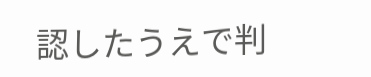認したうえで判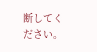断してください。